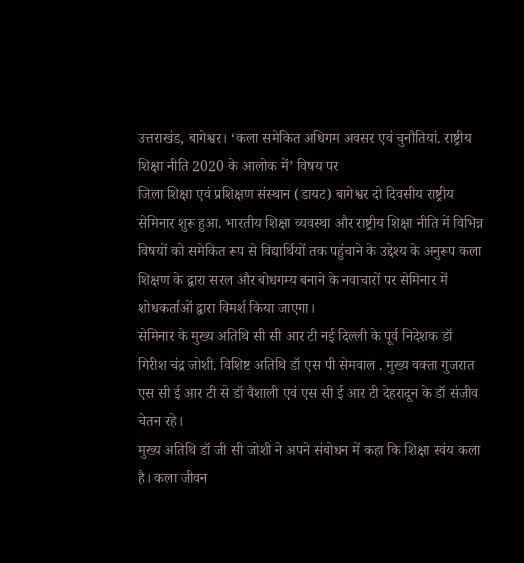उत्तराखंड, बागेश्वर। ‘कला समेकित अधिगम अवसर एवं चुनौतियां. राष्ट्रीय शिक्षा नीति 2020 के आलोक में’ विषय पर
जिला शिक्षा एवं प्रशिक्षण संस्थान (डायट) बागेश्वर दो दिवसीय राष्ट्रीय सेमिनार शुरू हुआ. भारतीय शिक्षा व्यवस्था और राष्ट्रीय शिक्षा नीति में विभिन्न विषयों को समेकित रूप से विद्यार्थियों तक पहुंचाने के उद्देश्य के अनुरूप कला शिक्षण के द्वारा सरल और बोधगम्य बनाने के नवाचारों पर सेमिनार में शोधकर्ताओं द्वारा विमर्श किया जाएगा।
सेमिनार के मुख्य अतिथि सी सी आर टी नई दिल्ली के पूर्व निदेशक डॉ गिरीश चंद्र जोशी. विशिष्ट अतिथि डॉ एस पी सेमवाल . मुख्य वक्ता गुजरात एस सी ई आर टी से डॉ वैशाली एवं एस सी ई आर टी देहरादून के डॉ संजीव चेतन रहे।
मुख्य अतिथि डॉ जी सी जोशी ने अपने संबोधन में कहा कि शिक्षा स्वंय कला है। कला जीवन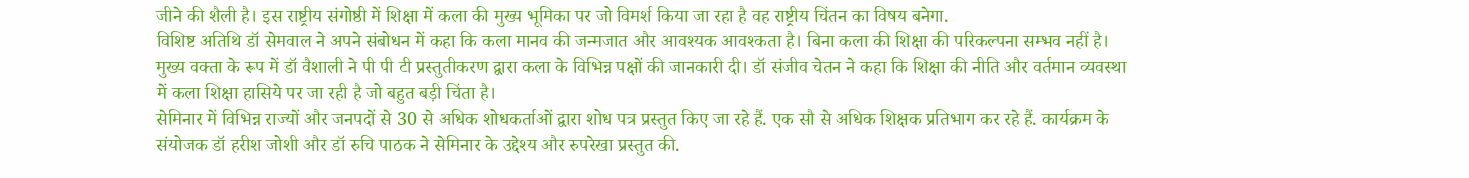जीने की शैली है। इस राष्ट्रीय संगोष्ठी में शिक्षा में कला की मुख्य भूमिका पर जो विमर्श किया जा रहा है वह राष्ट्रीय चिंतन का विषय बनेगा.
विशिष्ट अतिथि डॉ सेमवाल ने अपने संबोधन में कहा कि कला मानव की जन्मजात और आवश्यक आवश्कता है। बिना कला की शिक्षा की परिकल्पना सम्भव नहीं है। मुख्य वक्ता के रूप में डॉ वैशाली ने पी पी टी प्रस्तुतीकरण द्वारा कला के विभिन्न पक्षों की जानकारी दी। डॉ संजीव चेतन ने कहा कि शिक्षा की नीति और वर्तमान व्यवस्था में कला शिक्षा हासिये पर जा रही है जो बहुत बड़ी चिंता है।
सेमिनार में विभिन्न राज्यों और जनपदों से 30 से अधिक शोधकर्ताओं द्वारा शोध पत्र प्रस्तुत किए जा रहे हैं. एक सौ से अधिक शिक्षक प्रतिभाग कर रहे हैं. कार्यक्रम के संयोजक डॉ हरीश जोशी और डॉ रुचि पाठक ने सेमिनार के उद्देश्य और रुपरेखा प्रस्तुत की.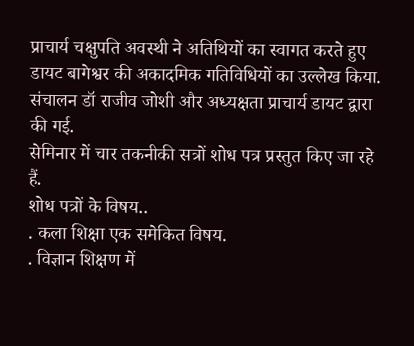प्राचार्य चक्षुपति अवस्थी ने अतिथियों का स्वागत करते हुए डायट बागेश्वर की अकादमिक गतिविधियों का उल्लेख किया. संचालन डॉ राजीव जोशी और अध्यक्षता प्राचार्य डायट द्वारा की गई.
सेमिनार में चार तकनीकी सत्रों शोध पत्र प्रस्तुत किए जा रहे हैं.
शोध पत्रों के विषय..
. कला शिक्षा एक समेकित विषय.
. विज्ञान शिक्षण में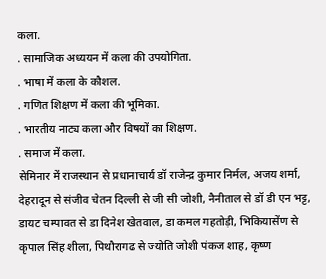कला.
. सामाजिक अध्ययन में कला की उपयोगिता.
. भाषा में कला के कौशल.
. गणित शिक्षण में कला की भूमिका.
. भारतीय नाट्य कला और विषयों का शिक्षण.
. समाज में कला.
सेमिनार में राजस्थान से प्रधानाचार्य डॉ राजेन्द्र कुमार निर्मल, अजय शर्मा, देहरादून से संजीव चेतन दिल्ली से जी सी जोशी, नैनीताल से डॉ डी एन भट्ट, डायट चम्पावत से डा दिनेश खेतवाल, डा कमल गहतोड़ी, भिकियासेंण से कृपाल सिंह शीला, पिथौरागढ से ज्योति जोशी पंकज शाह, कृष्ण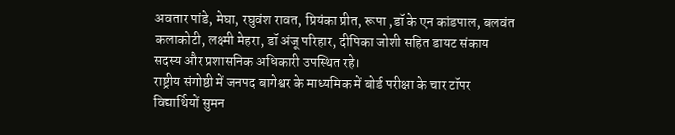अवतार पांडे, मेघा, रघुवंश रावत, प्रियंका प्रीत, रूपा ,डॉ के एन कांडपाल, बलवंत कलाकोटी, लक्ष्मी मेहरा, डॉ अंजू परिहार, दीपिका जोशी सहित डायट संकाय सदस्य और प्रशासनिक अधिकारी उपस्थित रहे।
राष्ट्रीय संगोष्ठी में जनपद बागेश्वर के माध्यमिक में बोर्ड परीक्षा के चार टॉपर विद्यार्थियों सुमन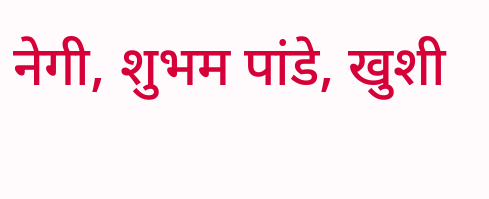नेगी, शुभम पांडे, खुशी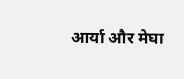आर्या और मेघा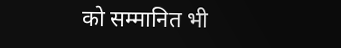को सम्मानित भी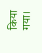किया गया।